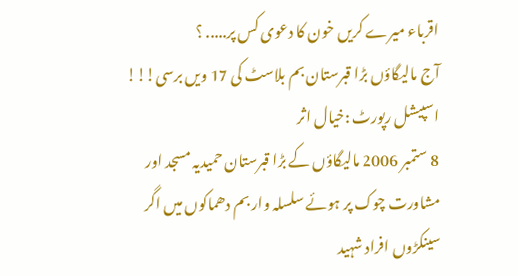اقرباء میرے کریں خون کا دعوی کس پر..... ؟
آج مالیگاؤں بڑا قبرستان بم بلاسٹ کی 17 ویں برسی!!!
اسپیشل رپورٹ :خیال اثر
8 ستمبر 2006 مالیگاؤں کے بڑا قبرستان حمیدیہ مسجد اور مشاورت چوک پر ہوئے سلسلہ وار بم دھماکوں میں اگر سینکڑوں افراد شہید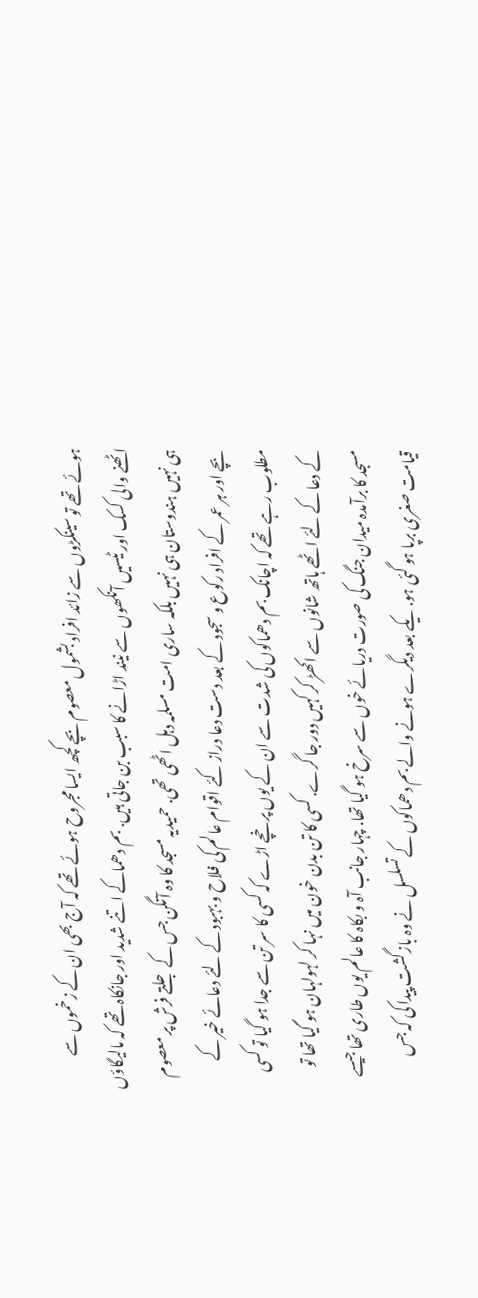ہوئے تھے تو سینکڑوں سے زائد افراد بشمول معصوم بچے کچھ ایسا مجروح ہوئے تھے کہ آج بھی ان کے زخموں سے اٹھنے والی کسک اور ٹیسیں آنکھوں سے نیند اڑانے کا سبب بن جاتی ہیں. بم دھماکے اتنے شدید اور جانکاہ تھے کہ مالیگاؤں ہی نہیں ہندوستان ہی نہیں بلکہ ساری امت مسلمہ دہل اٹھی تھی. حمیدیہ مسجد کا وہ آنگن جس کے جلتے فرش پر معصوم بچے اور ہر عمر کے افراد رکوع و سجود کے بعد دست دعا دراز کئے اقوام عالم کی فلاح و بہبود کے لئے دعائے خیر کے مطلوب رہے تھے کہ اچانک بم دھماکوں کی شدت سے ان کے یوں پرخچے اڑے کہ کسی کا سر تن سے جدا ہو گیا تو کسی کے دعا کے لئے اٹھے ہاتھ شانوں سے اکھڑ کر کہیں دور جا گرے. کسی کا تن بدن خون میں نہا کر لہولہان ہو گیا تھا تو مسجد کا برآمدہ میدان جنگ کی صورت دریائے خوں سے سرخ ہو گیا تھا. چہار جانب آہ و بکاہ کا عالم یوں طاری تھا جیسے قیامت صغری برپا ہو گئی ہو. یکے بعد دیگرے ہونے والے بم دھماکوں کے تسلسل نے وہ بازگشت پیدا کی کہ جس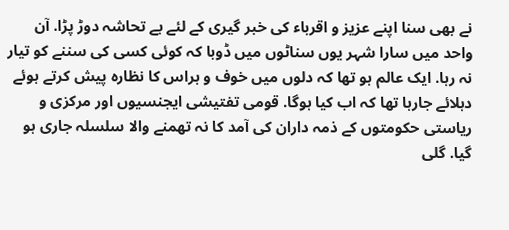نے بھی سنا اپنے عزیز و اقرباء کی خبر گیری کے لئے بے تحاشہ دوڑ پڑا. آن واحد میں سارا شہر یوں سناٹوں میں ڈوبا کہ کوئی کسی کی سننے کو تیار نہ رہا. ایک عالم ہو تھا کہ دلوں میں خوف و ہراس کا نظارہ پیش کرتے ہوئے دہلائے جارہا تھا کہ اب کیا ہوگا. قومی تفتیشی ایجنسیوں اور مرکزی و ریاستی حکومتوں کے ذمہ داران کی آمد کا نہ تھمنے والا سلسلہ جاری ہو گیا. گلی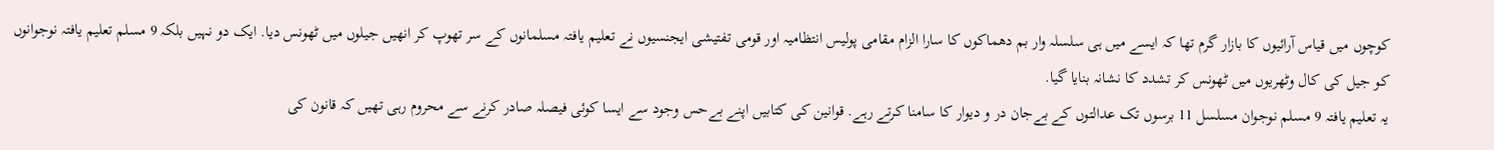کوچوں میں قیاس آرائیوں کا بازار گرم تھا کہ ایسے میں ہی سلسلہ وار بم دھماکوں کا سارا الزام مقامی پولیس انتظامیہ اور قومی تفتیشی ایجنسیوں نے تعلیم یافتہ مسلمانوں کے سر تھوپ کر انھیں جیلوں میں ٹھونس دیا. ایک دو نہیں بلکہ 9 مسلم تعلیم یافتہ نوجوانوں کو جیل کی کال وٹھریوں میں ٹھونس کر تشدد کا نشانہ بنایا گیا.
یہ تعلیم یافتہ 9 مسلم نوجوان مسلسل 11 برسوں تک عدالتوں کے بےجان در و دیوار کا سامنا کرتے رہے. قوانین کی کتابیں اپنے بےحس وجود سے ایسا کوئی فیصلہ صادر کرنے سے محروم رہی تھیں کہ قانون کی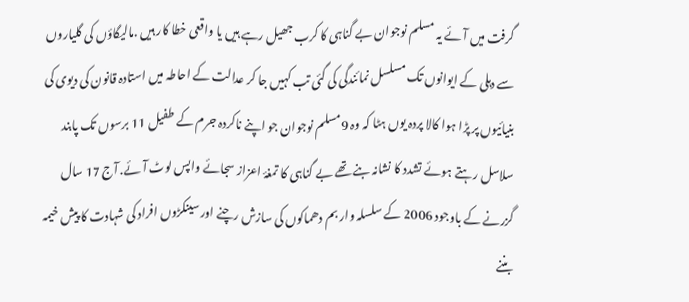گرفت میں آئے یہ مسلم نوجوان بے گناہی کا کرب جھیل رہے ہیں یا واقعی خطا کار ہیں .مالیگاؤں کی گلیاروں سے دہلی کے ایوانوں تک مسلسل نمائندگی کی گئی تب کہیں جا کر عدالت کے احاطہ میں استادہ قانون کی دیوی کی بنیائیوں پر پڑا ہوا کالا پردہ یوں ہٹا کہ وہ 9مسلم نوجوان جو اپنے ناکردہ جرم کے طفیل 11 برسوں تک پابند سلاسل رہتے ہوئے تشدد کا نشانہ بنے تھے بے گناہی کا تمغۂ اعزاز سجائے واپس لوٹ آئے. آج 17 سال گزرنے کے باوجود 2006 کے سلسلہ وار بم دھماکوں کی سازش رچنے اور سینکڑوں افراد کی شہادت کا پیش خیمہ بننے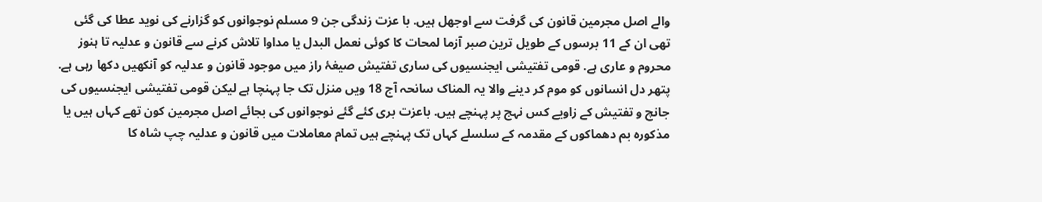والے اصل مجرمین قانون کی گرفت سے اوجھل ہیں. با عزت زندگی جن 9 مسلم نوجوانوں کو گزارنے کی نوید عطا کی گئی تھی ان کے 11 برسوں کے طویل ترین صبر آزما لمحات کا کوئی نعمل البدل یا مداوا تلاش کرنے سے قانون و عدلیہ تا ہنوز محروم و عاری ہے. قومی تفتیشی ایجنسیوں کی ساری تفتیش صیغۂ راز میں موجود قانون و عدلیہ کو آنکھیں دکھا رہی ہے. پتھر دل انسانوں کو موم کر دینے والا یہ المناک سانحہ آج 18 ویں منزل تک جا پہنچا ہے لیکن قومی تفتیشی ایجنسیوں کی جانچ و تفتیش کے زاویے کس نہج پر پہنچے ہیں. باعزت بری کئے گئے نوجوانوں کی بجائے اصل مجرمین کون تھے کہاں ہیں یا مذکورہ بم دھماکوں کے مقدمہ کے سلسلے کہاں تک پہنچے ہیں تمام معاملات میں قانون و عدلیہ چپ شاہ کا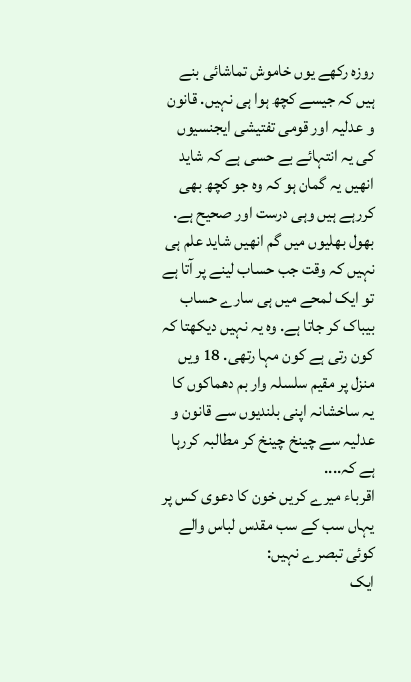روزہ رکھے یوں خاموش تماشائی بنے ہیں کہ جیسے کچھ ہوا ہی نہیں. قانون و عدلیہ اور قومی تفتیشی ایجنسیوں کی یہ انتہائے بے حسی ہے کہ شاید انھیں یہ گمان ہو کہ وہ جو کچھ بھی کررہے ہیں وہی درست اور صحیح ہے. بھول بھلیوں میں گم انھیں شاید علم ہی نہیں کہ وقت جب حساب لینے پر آتا ہے تو ایک لمحے میں ہی سارے حساب بیباک کر جاتا ہے. وہ یہ نہیں دیکھتا کہ کون رتی ہے کون مہا رتھی. 18 ویں منزل پر مقیم سلسلہ وار بم دھماکوں کا یہ ساخشانہ اپنی بلندیوں سے قانون و عدلیہ سے چینخ چینخ کر مطالبہ کررہا ہے کہ....
اقرباء میرے کریں خون کا دعوی کس پر
یہاں سب کے سب مقدس لباس والے
کوئی تبصرے نہیں:
ایک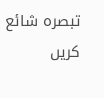تبصرہ شائع کریں